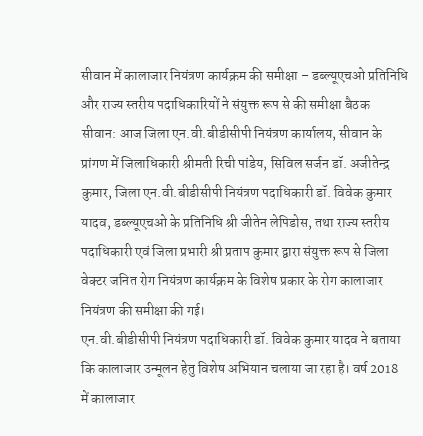सीवान में कालाजार नियंत्रण कार्यक्रम की समीक्षा – डब्ल्यूएचओ प्रतिनिधि और राज्य स्तरीय पदाधिकारियों ने संयुक्त रूप से की समीक्षा बैठक
सीवान: आज जिला एन.वी.बीडीसीपी नियंत्रण कार्यालय, सीवान के प्रांगण में जिलाधिकारी श्रीमती रिची पांडेय, सिविल सर्जन डॉ. अजीतेन्द्र कुमार, जिला एन.वी.बीडीसीपी नियंत्रण पदाधिकारी डॉ. विवेक कुमार यादव, डब्ल्यूएचओ के प्रतिनिधि श्री जीतेन लेपिडोस, तथा राज्य स्तरीय पदाधिकारी एवं जिला प्रभारी श्री प्रताप कुमार द्वारा संयुक्त रूप से जिला वेक्टर जनित रोग नियंत्रण कार्यक्रम के विशेष प्रकार के रोग कालाजार नियंत्रण की समीक्षा की गई।
एन.वी.बीडीसीपी नियंत्रण पदाधिकारी डॉ. विवेक कुमार यादव ने बताया कि कालाजार उन्मूलन हेतु विशेष अभियान चलाया जा रहा है। वर्ष 2018 में कालाजार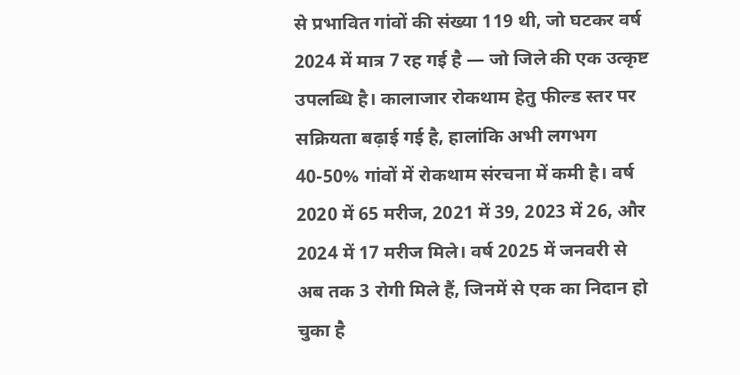से प्रभावित गांवों की संख्या 119 थी, जो घटकर वर्ष 2024 में मात्र 7 रह गई है — जो जिले की एक उत्कृष्ट उपलब्धि है। कालाजार रोकथाम हेतु फील्ड स्तर पर सक्रियता बढ़ाई गई है, हालांकि अभी लगभग 40-50% गांवों में रोकथाम संरचना में कमी है। वर्ष 2020 में 65 मरीज, 2021 में 39, 2023 में 26, और 2024 में 17 मरीज मिले। वर्ष 2025 में जनवरी से अब तक 3 रोगी मिले हैं, जिनमें से एक का निदान हो चुका है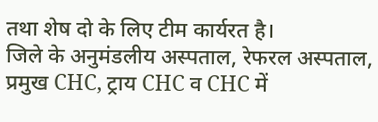तथा शेष दो के लिए टीम कार्यरत है।
जिले के अनुमंडलीय अस्पताल, रेफरल अस्पताल, प्रमुख CHC, ट्राय CHC व CHC में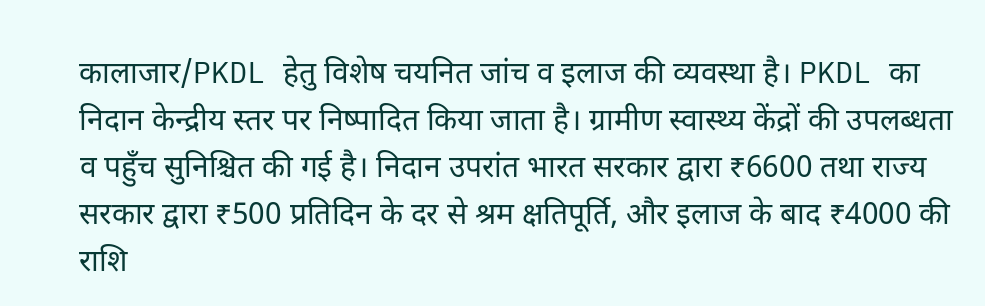कालाजार/PKDL हेतु विशेष चयनित जांच व इलाज की व्यवस्था है। PKDL का निदान केन्द्रीय स्तर पर निष्पादित किया जाता है। ग्रामीण स्वास्थ्य केंद्रों की उपलब्धता व पहुँच सुनिश्चित की गई है। निदान उपरांत भारत सरकार द्वारा ₹6600 तथा राज्य सरकार द्वारा ₹500 प्रतिदिन के दर से श्रम क्षतिपूर्ति, और इलाज के बाद ₹4000 की राशि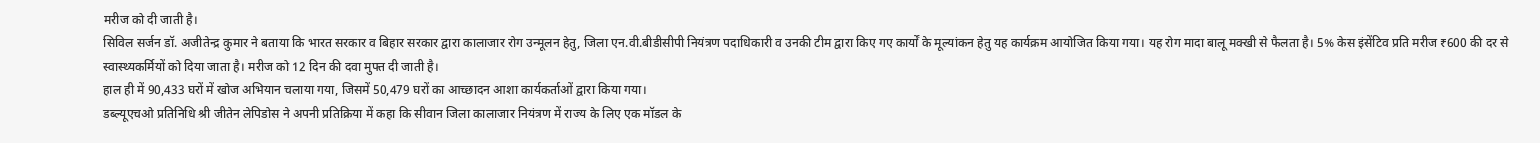मरीज को दी जाती है।
सिविल सर्जन डॉ. अजीतेन्द्र कुमार ने बताया कि भारत सरकार व बिहार सरकार द्वारा कालाजार रोग उन्मूलन हेतु, जिला एन.वी.बीडीसीपी नियंत्रण पदाधिकारी व उनकी टीम द्वारा किए गए कार्यों के मूल्यांकन हेतु यह कार्यक्रम आयोजित किया गया। यह रोग मादा बालू मक्खी से फैलता है। 5% केस इंसेंटिव प्रति मरीज ₹600 की दर से स्वास्थ्यकर्मियों को दिया जाता है। मरीज को 12 दिन की दवा मुफ्त दी जाती है।
हाल ही में 90,433 घरों में खोज अभियान चलाया गया, जिसमें 50,479 घरों का आच्छादन आशा कार्यकर्ताओं द्वारा किया गया।
डब्ल्यूएचओ प्रतिनिधि श्री जीतेन लेपिडोस ने अपनी प्रतिक्रिया में कहा कि सीवान जिला कालाजार नियंत्रण में राज्य के लिए एक मॉडल के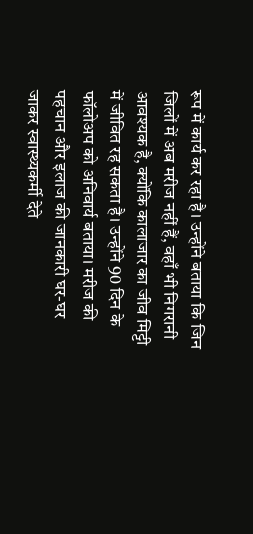रूप में कार्य कर रहा है। उन्होंने बताया कि जिन जिलों में अब मरीज नहीं हैं, वहाँ भी निगरानी आवश्यक है, क्योंकि कालाजार का जीव मिट्टी में जीवित रह सकता है। उन्होंने 90 दिन के फॉलोअप को अनिवार्य बताया। मरीज की पहचान और इलाज की जानकारी घर-घर जाकर स्वास्थ्यकर्मी देते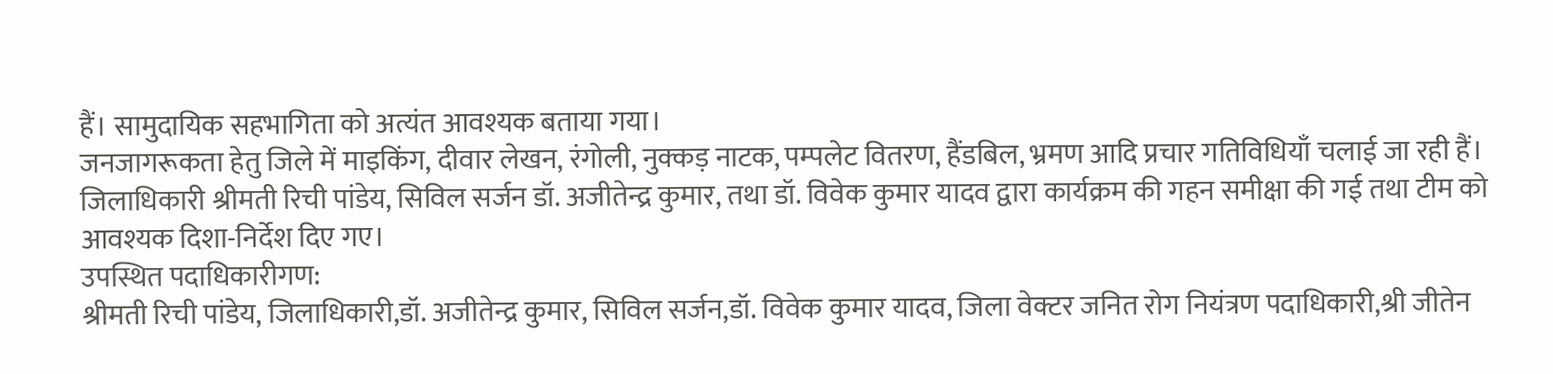हैं। सामुदायिक सहभागिता को अत्यंत आवश्यक बताया गया।
जनजागरूकता हेतु जिले में माइकिंग, दीवार लेखन, रंगोली, नुक्कड़ नाटक, पम्पलेट वितरण, हैंडबिल, भ्रमण आदि प्रचार गतिविधियाँ चलाई जा रही हैं।
जिलाधिकारी श्रीमती रिची पांडेय, सिविल सर्जन डॉ. अजीतेन्द्र कुमार, तथा डॉ. विवेक कुमार यादव द्वारा कार्यक्रम की गहन समीक्षा की गई तथा टीम को आवश्यक दिशा-निर्देश दिए गए।
उपस्थित पदाधिकारीगण:
श्रीमती रिची पांडेय, जिलाधिकारी,डॉ. अजीतेन्द्र कुमार, सिविल सर्जन,डॉ. विवेक कुमार यादव, जिला वेक्टर जनित रोग नियंत्रण पदाधिकारी,श्री जीतेन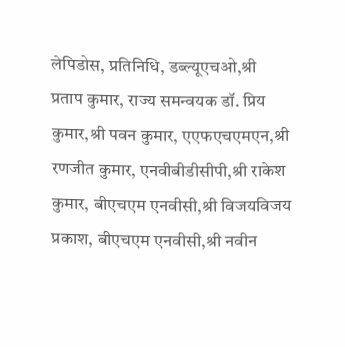लेपिडोस, प्रतिनिधि, डब्ल्यूएचओ,श्री प्रताप कुमार, राज्य समन्वयक डॉ. प्रिय कुमार,श्री पवन कुमार, एएफएचएमएन,श्री रणजीत कुमार, एनवीबीडीसीपी,श्री राकेश कुमार, बीएचएम एनवीसी,श्री विजयविजय प्रकाश, बीएचएम एनवीसी,श्री नवीन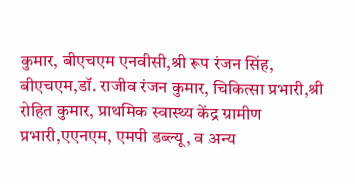कुमार, बीएचएम एनवीसी,श्री रूप रंजन सिंह, बीएचएम,डॉ. राजीव रंजन कुमार, चिकित्सा प्रभारी,श्री रोहित कुमार, प्राथमिक स्वास्थ्य केंद्र ग्रामीण प्रभारी,एएनएम, एमपी डब्ल्यू, व अन्य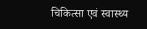चिकित्सा एवं स्वास्थ्य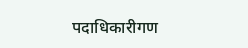पदाधिकारीगण